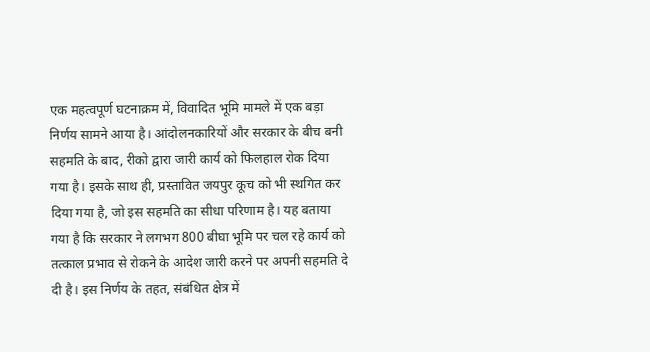एक महत्वपूर्ण घटनाक्रम में, विवादित भूमि मामले में एक बड़ा निर्णय सामने आया है। आंदोलनकारियों और सरकार के बीच बनी सहमति के बाद, रीको द्वारा जारी कार्य को फिलहाल रोक दिया गया है। इसके साथ ही, प्रस्तावित जयपुर कूच को भी स्थगित कर दिया गया है, जो इस सहमति का सीधा परिणाम है। यह बताया गया है कि सरकार ने लगभग 800 बीघा भूमि पर चल रहे कार्य को तत्काल प्रभाव से रोकने के आदेश जारी करने पर अपनी सहमति दे दी है। इस निर्णय के तहत, संबंधित क्षेत्र में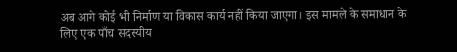अब आगे कोई भी निर्माण या विकास कार्य नहीं किया जाएगा। इस मामले के समाधान के लिए एक पाँच सदस्यीय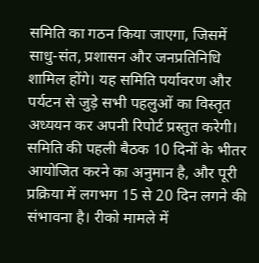समिति का गठन किया जाएगा, जिसमें साधु-संत, प्रशासन और जनप्रतिनिधि शामिल होंगे। यह समिति पर्यावरण और पर्यटन से जुड़े सभी पहलुओं का विस्तृत अध्ययन कर अपनी रिपोर्ट प्रस्तुत करेगी। समिति की पहली बैठक 10 दिनों के भीतर आयोजित करने का अनुमान है, और पूरी प्रक्रिया में लगभग 15 से 20 दिन लगने की संभावना है। रीको मामले में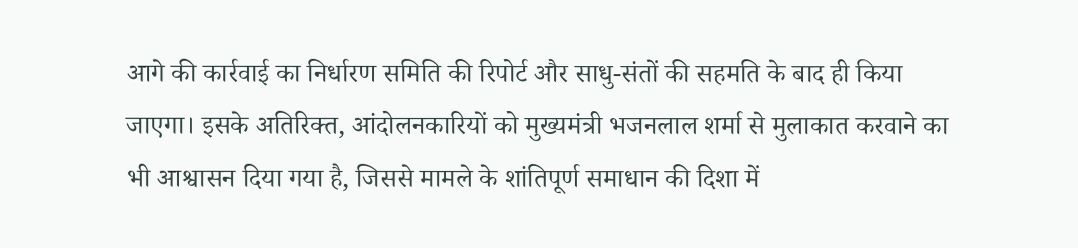आगे की कार्रवाई का निर्धारण समिति की रिपोर्ट और साधु-संतों की सहमति के बाद ही किया जाएगा। इसके अतिरिक्त, आंदोलनकारियों को मुख्यमंत्री भजनलाल शर्मा से मुलाकात करवाने का भी आश्वासन दिया गया है, जिससे मामले के शांतिपूर्ण समाधान की दिशा में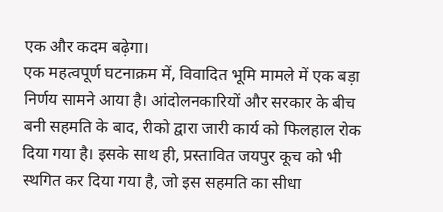एक और कदम बढ़ेगा।
एक महत्वपूर्ण घटनाक्रम में, विवादित भूमि मामले में एक बड़ा निर्णय सामने आया है। आंदोलनकारियों और सरकार के बीच बनी सहमति के बाद, रीको द्वारा जारी कार्य को फिलहाल रोक दिया गया है। इसके साथ ही, प्रस्तावित जयपुर कूच को भी स्थगित कर दिया गया है, जो इस सहमति का सीधा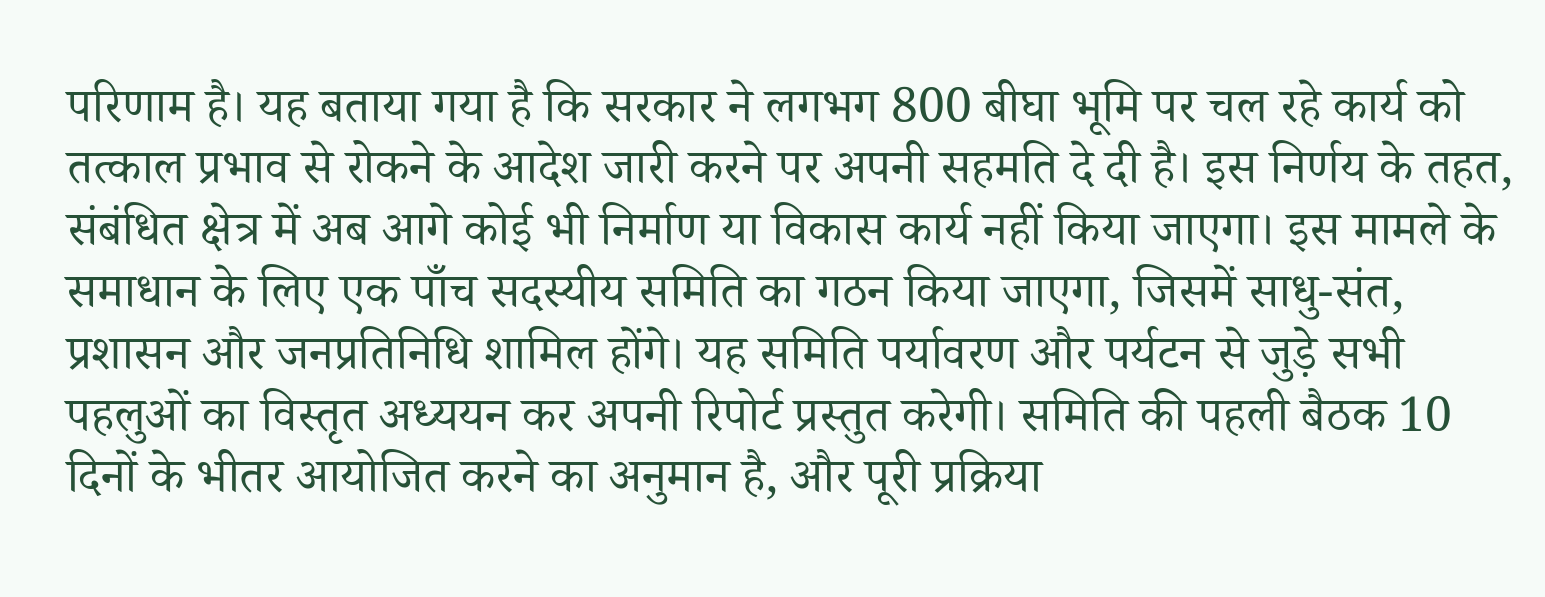परिणाम है। यह बताया गया है कि सरकार ने लगभग 800 बीघा भूमि पर चल रहे कार्य को तत्काल प्रभाव से रोकने के आदेश जारी करने पर अपनी सहमति दे दी है। इस निर्णय के तहत, संबंधित क्षेत्र में अब आगे कोई भी निर्माण या विकास कार्य नहीं किया जाएगा। इस मामले के समाधान के लिए एक पाँच सदस्यीय समिति का गठन किया जाएगा, जिसमें साधु-संत, प्रशासन और जनप्रतिनिधि शामिल होंगे। यह समिति पर्यावरण और पर्यटन से जुड़े सभी पहलुओं का विस्तृत अध्ययन कर अपनी रिपोर्ट प्रस्तुत करेगी। समिति की पहली बैठक 10 दिनों के भीतर आयोजित करने का अनुमान है, और पूरी प्रक्रिया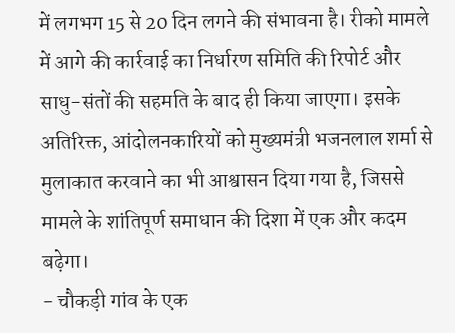में लगभग 15 से 20 दिन लगने की संभावना है। रीको मामले में आगे की कार्रवाई का निर्धारण समिति की रिपोर्ट और साधु-संतों की सहमति के बाद ही किया जाएगा। इसके अतिरिक्त, आंदोलनकारियों को मुख्यमंत्री भजनलाल शर्मा से मुलाकात करवाने का भी आश्वासन दिया गया है, जिससे मामले के शांतिपूर्ण समाधान की दिशा में एक और कदम बढ़ेगा।
- चौकड़ी गांव के एक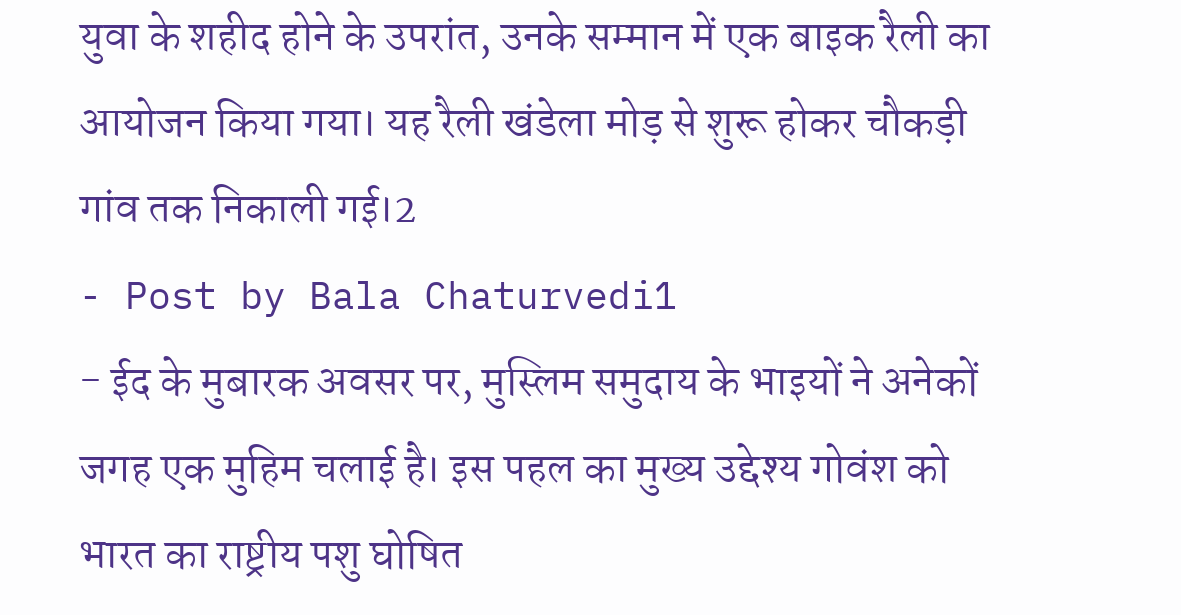युवा के शहीद होने के उपरांत, उनके सम्मान में एक बाइक रैली का आयोजन किया गया। यह रैली खंडेला मोड़ से शुरू होकर चौकड़ी गांव तक निकाली गई।2
- Post by Bala Chaturvedi1
- ईद के मुबारक अवसर पर, मुस्लिम समुदाय के भाइयों ने अनेकों जगह एक मुहिम चलाई है। इस पहल का मुख्य उद्देश्य गोवंश को भारत का राष्ट्रीय पशु घोषित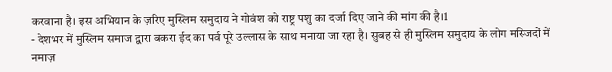करवाना है। इस अभियान के ज़रिए मुस्लिम समुदाय ने गोवंश को राष्ट्र पशु का दर्जा दिए जाने की मांग की है।1
- देशभर में मुस्लिम समाज द्वारा बकरा ईद का पर्व पूरे उल्लास के साथ मनाया जा रहा है। सुबह से ही मुस्लिम समुदाय के लोग मस्जिदों में नमाज़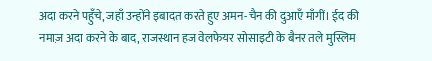अदा करने पहुँचे, जहाँ उन्होंने इबादत करते हुए अमन-चैन की दुआएँ माँगीं। ईद की नमाज़ अदा करने के बाद, राजस्थान हज वेलफेयर सोसाइटी के बैनर तले मुस्लिम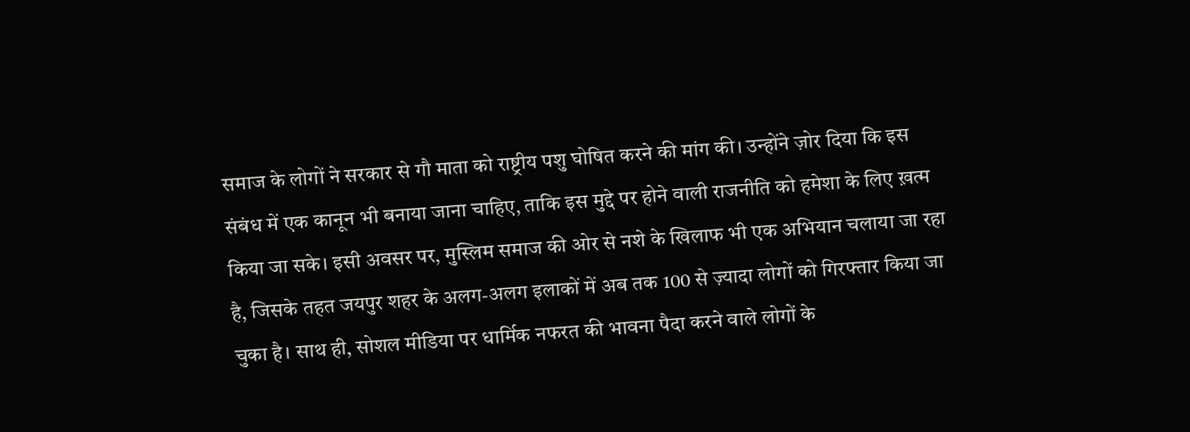समाज के लोगों ने सरकार से गौ माता को राष्ट्रीय पशु घोषित करने की मांग की। उन्होंने ज़ोर दिया कि इस संबंध में एक कानून भी बनाया जाना चाहिए, ताकि इस मुद्दे पर होने वाली राजनीति को हमेशा के लिए ख़त्म किया जा सके। इसी अवसर पर, मुस्लिम समाज की ओर से नशे के खिलाफ भी एक अभियान चलाया जा रहा है, जिसके तहत जयपुर शहर के अलग-अलग इलाकों में अब तक 100 से ज़्यादा लोगों को गिरफ्तार किया जा चुका है। साथ ही, सोशल मीडिया पर धार्मिक नफरत की भावना पैदा करने वाले लोगों के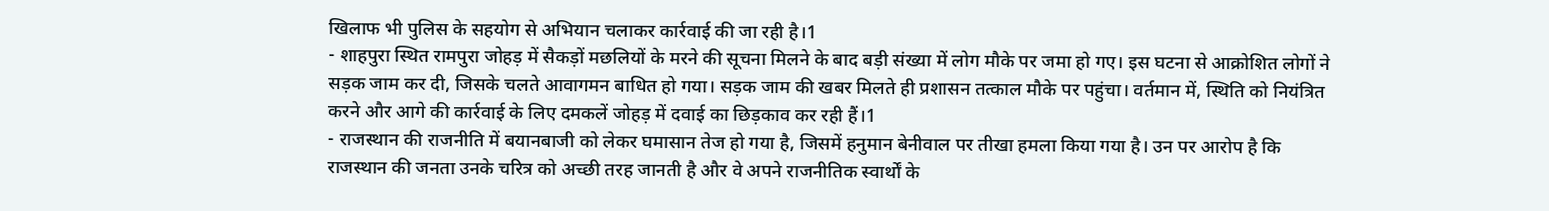खिलाफ भी पुलिस के सहयोग से अभियान चलाकर कार्रवाई की जा रही है।1
- शाहपुरा स्थित रामपुरा जोहड़ में सैकड़ों मछलियों के मरने की सूचना मिलने के बाद बड़ी संख्या में लोग मौके पर जमा हो गए। इस घटना से आक्रोशित लोगों ने सड़क जाम कर दी, जिसके चलते आवागमन बाधित हो गया। सड़क जाम की खबर मिलते ही प्रशासन तत्काल मौके पर पहुंचा। वर्तमान में, स्थिति को नियंत्रित करने और आगे की कार्रवाई के लिए दमकलें जोहड़ में दवाई का छिड़काव कर रही हैं।1
- राजस्थान की राजनीति में बयानबाजी को लेकर घमासान तेज हो गया है, जिसमें हनुमान बेनीवाल पर तीखा हमला किया गया है। उन पर आरोप है कि राजस्थान की जनता उनके चरित्र को अच्छी तरह जानती है और वे अपने राजनीतिक स्वार्थों के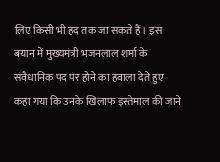लिए किसी भी हद तक जा सकते हैं। इस बयान में मुख्यमंत्री भजनलाल शर्मा के संवैधानिक पद पर होने का हवाला देते हुए कहा गया कि उनके खिलाफ इस्तेमाल की जाने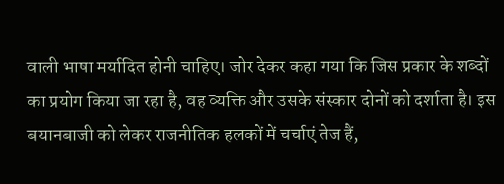वाली भाषा मर्यादित होनी चाहिए। जोर देकर कहा गया कि जिस प्रकार के शब्दों का प्रयोग किया जा रहा है, वह व्यक्ति और उसके संस्कार दोनों को दर्शाता है। इस बयानबाजी को लेकर राजनीतिक हलकों में चर्चाएं तेज हैं,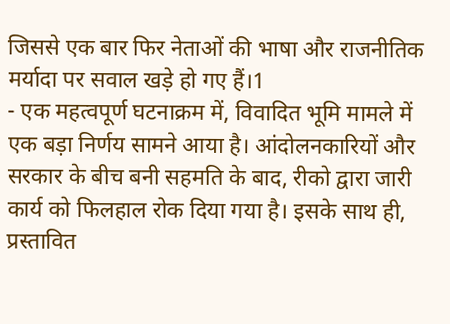जिससे एक बार फिर नेताओं की भाषा और राजनीतिक मर्यादा पर सवाल खड़े हो गए हैं।1
- एक महत्वपूर्ण घटनाक्रम में, विवादित भूमि मामले में एक बड़ा निर्णय सामने आया है। आंदोलनकारियों और सरकार के बीच बनी सहमति के बाद, रीको द्वारा जारी कार्य को फिलहाल रोक दिया गया है। इसके साथ ही, प्रस्तावित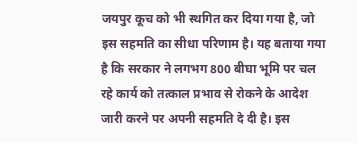जयपुर कूच को भी स्थगित कर दिया गया है, जो इस सहमति का सीधा परिणाम है। यह बताया गया है कि सरकार ने लगभग 800 बीघा भूमि पर चल रहे कार्य को तत्काल प्रभाव से रोकने के आदेश जारी करने पर अपनी सहमति दे दी है। इस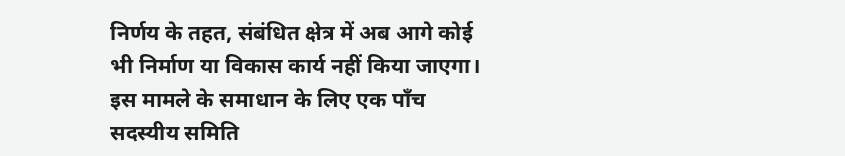निर्णय के तहत, संबंधित क्षेत्र में अब आगे कोई भी निर्माण या विकास कार्य नहीं किया जाएगा। इस मामले के समाधान के लिए एक पाँच सदस्यीय समिति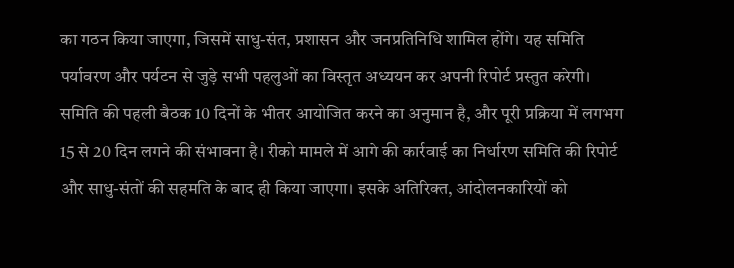का गठन किया जाएगा, जिसमें साधु-संत, प्रशासन और जनप्रतिनिधि शामिल होंगे। यह समिति पर्यावरण और पर्यटन से जुड़े सभी पहलुओं का विस्तृत अध्ययन कर अपनी रिपोर्ट प्रस्तुत करेगी। समिति की पहली बैठक 10 दिनों के भीतर आयोजित करने का अनुमान है, और पूरी प्रक्रिया में लगभग 15 से 20 दिन लगने की संभावना है। रीको मामले में आगे की कार्रवाई का निर्धारण समिति की रिपोर्ट और साधु-संतों की सहमति के बाद ही किया जाएगा। इसके अतिरिक्त, आंदोलनकारियों को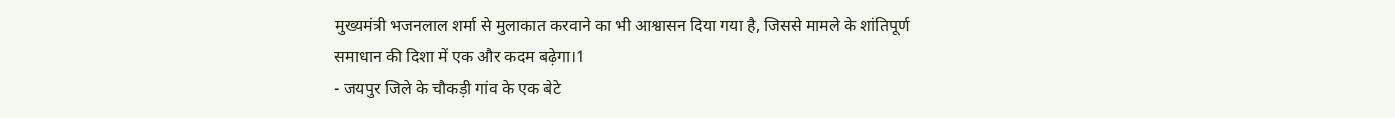मुख्यमंत्री भजनलाल शर्मा से मुलाकात करवाने का भी आश्वासन दिया गया है, जिससे मामले के शांतिपूर्ण समाधान की दिशा में एक और कदम बढ़ेगा।1
- जयपुर जिले के चौकड़ी गांव के एक बेटे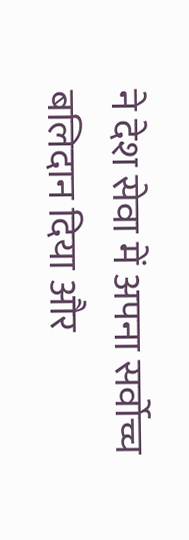ने देश सेवा में अपना सर्वोच्च बलिदान दिया और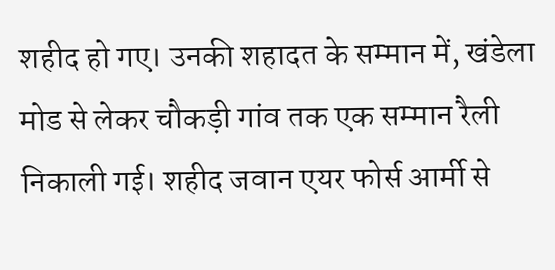शहीद हो गए। उनकी शहादत के सम्मान में, खंडेला मोड से लेकर चौकड़ी गांव तक एक सम्मान रैली निकाली गई। शहीद जवान एयर फोर्स आर्मी से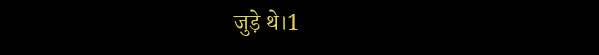जुड़े थे।1